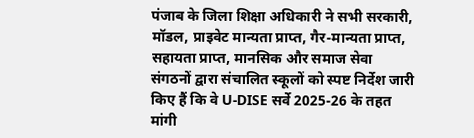पंजाब के जिला शिक्षा अधिकारी ने सभी सरकारी, मॉडल, प्राइवेट मान्यता प्राप्त, गैर-मान्यता प्राप्त, सहायता प्राप्त, मानसिक और समाज सेवा संगठनों द्वारा संचालित स्कूलों को स्पष्ट निर्देश जारी किए हैं कि वे U-DISE सर्वे 2025-26 के तहत मांगी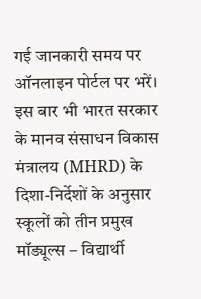गई जानकारी समय पर ऑनलाइन पोर्टल पर भरें। इस बार भी भारत सरकार के मानव संसाधन विकास मंत्रालय (MHRD) के दिशा-निर्देशों के अनुसार स्कूलों को तीन प्रमुख मॉड्यूल्स – विद्यार्थी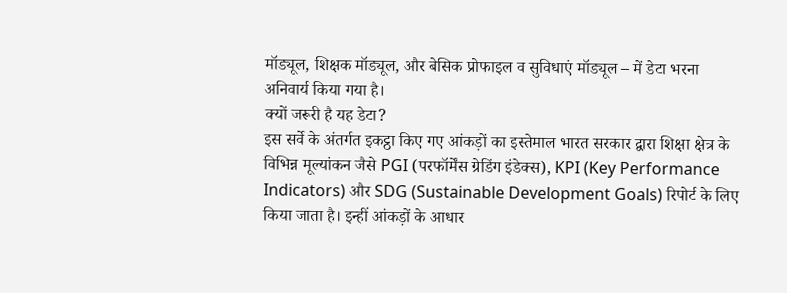मॉड्यूल, शिक्षक मॉड्यूल, और बेसिक प्रोफाइल व सुविधाएं मॉड्यूल – में डेटा भरना अनिवार्य किया गया है।
क्यों जरूरी है यह डेटा?
इस सर्वे के अंतर्गत इकट्ठा किए गए आंकड़ों का इस्तेमाल भारत सरकार द्वारा शिक्षा क्षेत्र के विभिन्न मूल्यांकन जैसे PGI (परफॉर्मेंस ग्रेडिंग इंडेक्स), KPI (Key Performance Indicators) और SDG (Sustainable Development Goals) रिपोर्ट के लिए किया जाता है। इन्हीं आंकड़ों के आधार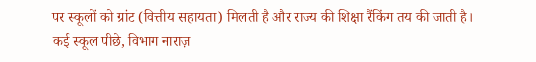पर स्कूलों को ग्रांट (वित्तीय सहायता) मिलती है और राज्य की शिक्षा रैंकिंग तय की जाती है।
कई स्कूल पीछे, विभाग नाराज़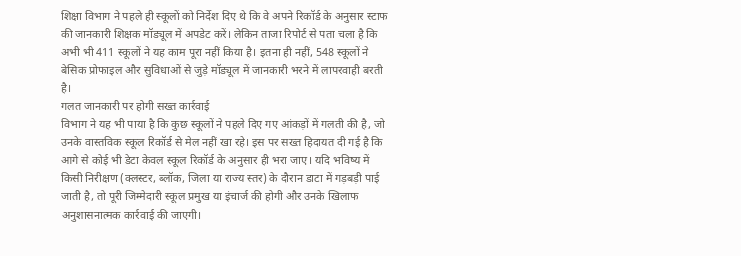शिक्षा विभाग ने पहले ही स्कूलों को निर्देश दिए थे कि वे अपने रिकॉर्ड के अनुसार स्टाफ की जानकारी शिक्षक मॉड्यूल में अपडेट करें। लेकिन ताजा रिपोर्ट से पता चला है कि अभी भी 411 स्कूलों ने यह काम पूरा नहीं किया है। इतना ही नहीं, 548 स्कूलों ने बेसिक प्रोफाइल और सुविधाओं से जुड़े मॉड्यूल में जानकारी भरने में लापरवाही बरती है।
गलत जानकारी पर होगी सख्त कार्रवाई
विभाग ने यह भी पाया है कि कुछ स्कूलों ने पहले दिए गए आंकड़ों में गलती की है, जो उनके वास्तविक स्कूल रिकॉर्ड से मेल नहीं खा रहे। इस पर सख्त हिदायत दी गई है कि आगे से कोई भी डेटा केवल स्कूल रिकॉर्ड के अनुसार ही भरा जाए। यदि भविष्य में किसी निरीक्षण (क्लस्टर, ब्लॉक, जिला या राज्य स्तर) के दौरान डाटा में गड़बड़ी पाई जाती है, तो पूरी जिम्मेदारी स्कूल प्रमुख या इंचार्ज की होगी और उनके खिलाफ अनुशासनात्मक कार्रवाई की जाएगी।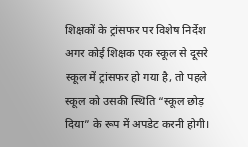शिक्षकों के ट्रांसफर पर विशेष निर्देश
अगर कोई शिक्षक एक स्कूल से दूसरे स्कूल में ट्रांसफर हो गया है, तो पहले स्कूल को उसकी स्थिति “स्कूल छोड़ दिया” के रूप में अपडेट करनी होगी।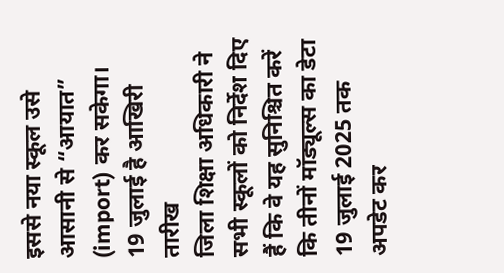इससे नया स्कूल उसे आसानी से “आयात” (import) कर सकेगा।
19 जुलाई है आखिरी तारीख
जिला शिक्षा अधिकारी ने सभी स्कूलों को निर्देश दिए हैं कि वे यह सुनिश्चित करें कि तीनों मॉड्यूल्स का डेटा 19 जुलाई 2025 तक अपडेट कर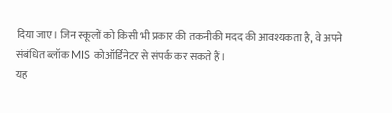दिया जाए। जिन स्कूलों को किसी भी प्रकार की तकनीकी मदद की आवश्यकता है, वे अपने संबंधित ब्लॉक MIS कोऑर्डिनेटर से संपर्क कर सकते हैं।
यह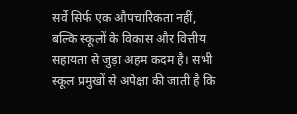सर्वे सिर्फ एक औपचारिकता नहीं, बल्कि स्कूलों के विकास और वित्तीय सहायता से जुड़ा अहम कदम है। सभी स्कूल प्रमुखों से अपेक्षा की जाती है कि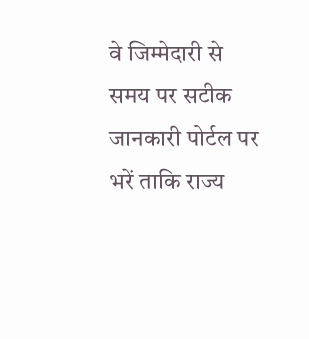वे जिम्मेदारी से समय पर सटीक जानकारी पोर्टल पर भरें ताकि राज्य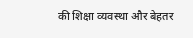की शिक्षा व्यवस्था और बेहतर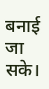बनाई जा सके।